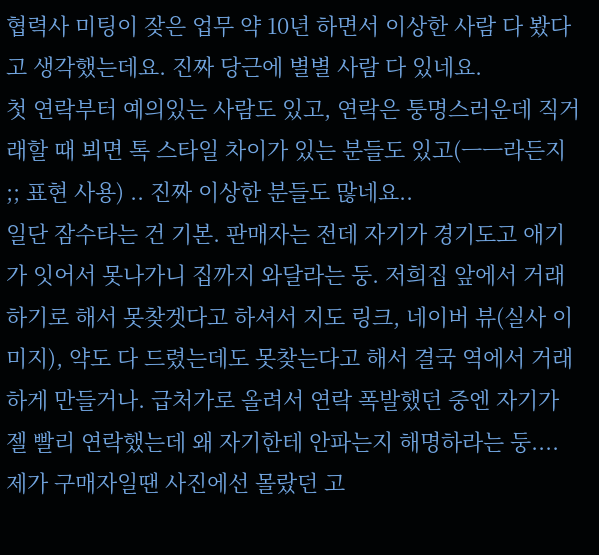협력사 미팅이 잦은 업무 약 10년 하면서 이상한 사람 다 봤다고 생각했는데요. 진짜 당근에 별별 사람 다 있네요.
첫 연락부터 예의있는 사람도 있고, 연락은 퉁명스러운데 직거래할 때 뵈면 톡 스타일 차이가 있는 분들도 있고(ㅡㅡ라든지 ;; 표현 사용) .. 진짜 이상한 분들도 많네요..
일단 잠수타는 건 기본. 판매자는 전데 자기가 경기도고 애기가 잇어서 못나가니 집까지 와달라는 둥. 저희집 앞에서 거래하기로 해서 못찾겟다고 하셔서 지도 링크, 네이버 뷰(실사 이미지), 약도 다 드렸는데도 못찾는다고 해서 결국 역에서 거래하게 만들거나. 급처가로 올려서 연락 폭발했던 중엔 자기가 젤 빨리 연락했는데 왜 자기한테 안파는지 해명하라는 둥.... 제가 구매자일땐 사진에선 몰랐던 고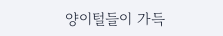양이털들이 가득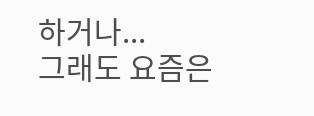하거나...
그래도 요즘은